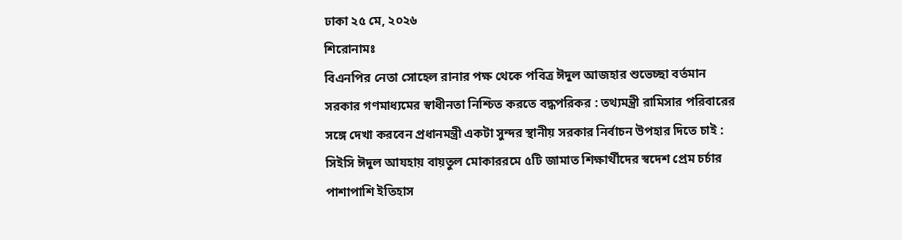ঢাকা ২৫ মে, ২০২৬
শিরোনামঃ
বিএনপির নেতা সোহেল রানার পক্ষ থেকে পবিত্র ঈদুল আজহার শুভেচ্ছা বর্তমান সরকার গণমাধ্যমের স্বাধীনতা নিশ্চিত করতে বদ্ধপরিকর : তথ্যমন্ত্রী রামিসার পরিবারের সঙ্গে দেখা করবেন প্রধানমন্ত্রী একটা সুন্দর স্থানীয় সরকার নির্বাচন উপহার দিতে চাই : সিইসি ঈদুল আযহায় বায়তুল মোকাররমে ৫টি জামাত শিক্ষার্থীদের স্বদেশ প্রেম চর্চার পাশাপাশি ইতিহাস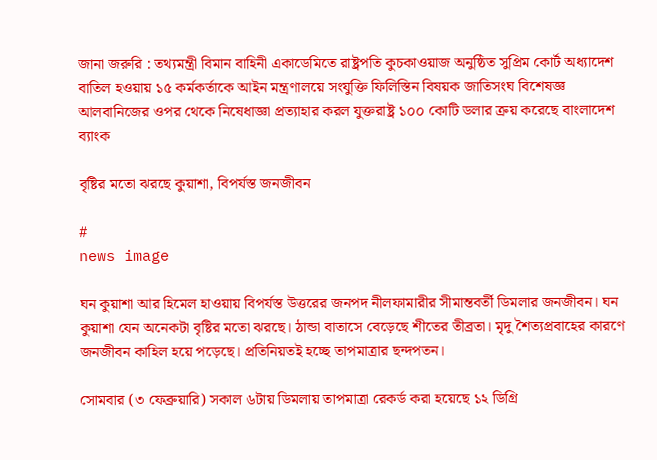জানা জরুরি : তথ্যমন্ত্রী বিমান বাহিনী একাডেমিতে রাষ্ট্রপতি কুচকাওয়াজ অনুষ্ঠিত সুপ্রিম কোর্ট অধ্যাদেশ বাতিল হওয়ায় ১৫ কর্মকর্তাকে আইন মন্ত্রণালয়ে সংযুক্তি ফিলিস্তিন বিষয়ক জাতিসংঘ বিশেষজ্ঞ আলবানিজের ওপর থেকে নিষেধাজ্ঞা প্রত্যাহার করল যুক্তরাষ্ট্র ১০০ কোটি ডলার ক্রয় করেছে বাংলাদেশ ব্যাংক

বৃষ্টির মতো ঝরছে কুয়াশা, বিপর্যস্ত জনজীবন

#
news image

ঘন কুয়াশা আর হিমেল হাওয়ায় বিপর্যস্ত উত্তরের জনপদ নীলফামারীর সীমান্তবর্তী ডিমলার জনজীবন। ঘন কুয়াশা যেন অনেকটা বৃষ্টির মতো ঝরছে। ঠান্ডা বাতাসে বেড়েছে শীতের তীব্রতা। মৃদু শৈত্যপ্রবাহের কারণে জনজীবন কাহিল হয়ে পড়েছে। প্রতিনিয়তই হচ্ছে তাপমাত্রার ছন্দপতন।

সোমবার (৩ ফেব্রুয়ারি) সকাল ৬টায় ডিমলায় তাপমাত্রা রেকর্ড করা হয়েছে ১২ ডিগ্রি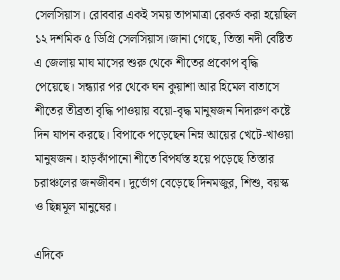সেলসিয়াস। রোববার একই সময় তাপমাত্রা রেকর্ড করা হয়েছিল ১২ দশমিক ৫ ডিগ্রি সেলসিয়াস।জানা গেছে, তিস্তা নদী বেষ্টিত এ জেলায় মাঘ মাসের শুরু থেকে শীতের প্রকোপ বৃদ্ধি পেয়েছে। সন্ধ্যার পর থেকে ঘন কুয়াশা আর হিমেল বাতাসে শীতের তীব্রতা বৃদ্ধি পাওয়ায় বয়ো-বৃদ্ধ মানুষজন নিদারুণ কষ্টে দিন যাপন করছে। বিপাকে পড়েছেন নিম্ন আয়ের খেটে-খাওয়া মানুষজন। হাড়কাঁপানো শীতে বিপর্যস্ত হয়ে পড়েছে তিস্তার চরাঞ্চলের জনজীবন। দুর্ভোগ বেড়েছে দিনমজুর, শিশু, বয়স্ক ও ছিন্নমূল মানুষের।

এদিকে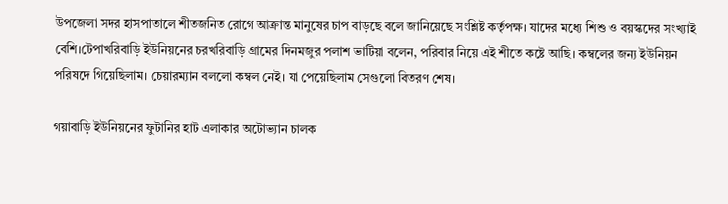উপজেলা সদর হাসপাতালে শীতজনিত রোগে আক্রান্ত মানুষের চাপ বাড়ছে বলে জানিয়েছে সংশ্লিষ্ট কর্তৃপক্ষ। যাদের মধ্যে শিশু ও বয়স্কদের সংখ্যাই বেশি।টেপাখরিবাড়ি ইউনিয়নের চরখরিবাড়ি গ্রামের দিনমজুর পলাশ ভাটিয়া বলেন, পরিবার নিয়ে এই শীতে কষ্টে আছি। কম্বলের জন্য ইউনিয়ন পরিষদে গিয়েছিলাম। চেয়ারম্যান বললো কম্বল নেই। যা পেয়েছিলাম সেগুলো বিতরণ শেষ।

গয়াবাড়ি ইউনিয়নের ফুটানির হাট এলাকার অটোভ্যান চালক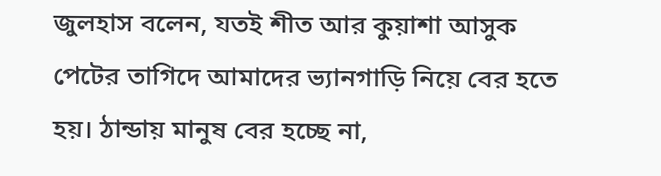জুলহাস বলেন, যতই শীত আর কুয়াশা আসুক পেটের তাগিদে আমাদের ভ্যানগাড়ি নিয়ে বের হতে হয়। ঠান্ডায় মানুষ বের হচ্ছে না,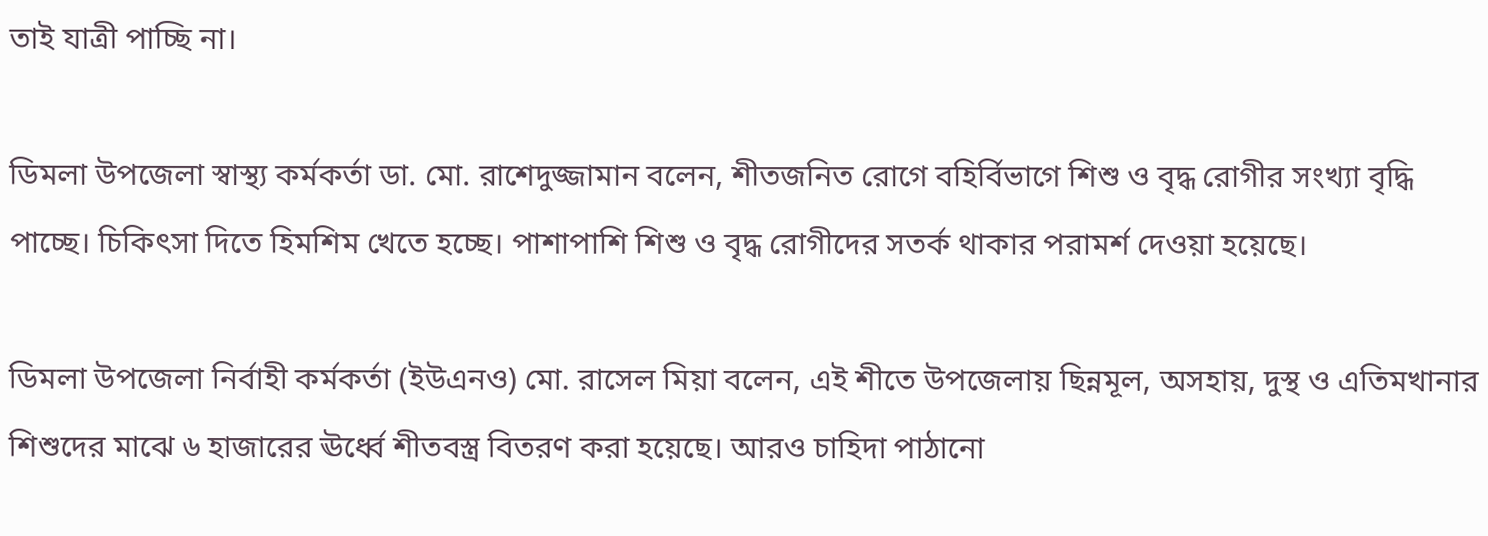তাই যাত্রী পাচ্ছি না।

ডিমলা উপজেলা স্বাস্থ্য কর্মকর্তা ডা. মো. রাশেদুজ্জামান বলেন, শীতজনিত রোগে বহির্বিভাগে শিশু ও বৃদ্ধ রোগীর সংখ্যা বৃদ্ধি পাচ্ছে। চিকিৎসা দিতে হিমশিম খেতে হচ্ছে। পাশাপাশি শিশু ও বৃদ্ধ রোগীদের সতর্ক থাকার পরামর্শ দেওয়া হয়েছে।

ডিমলা উপজেলা নির্বাহী কর্মকর্তা (ইউএনও) মো. রাসেল মিয়া বলেন, এই শীতে উপজেলায় ছিন্নমূল, অসহায়, দুস্থ ও এতিমখানার শিশুদের মাঝে ৬ হাজারের ঊর্ধ্বে শীতবস্ত্র বিতরণ করা হয়েছে। আরও চাহিদা পাঠানো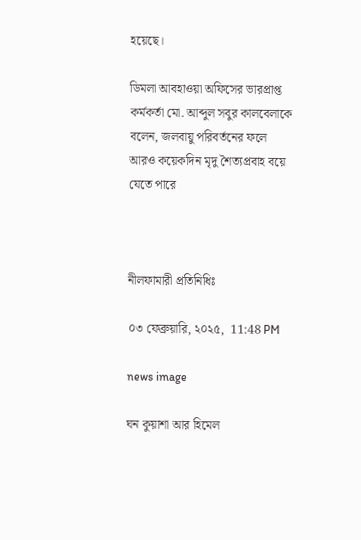হয়েছে।

ডিমলা আবহাওয়া অফিসের ভারপ্রাপ্ত কর্মকর্তা মো. আব্দুল সবুর কালবেলাকে বলেন, জলবায়ু পরিবর্তনের ফলে আরও কয়েকদিন মৃদু শৈত্যপ্রবাহ বয়ে যেতে পারে



নীলফামারী প্রতিনিধিঃ

০৩ ফেব্রুয়ারি, ২০২৫,  11:48 PM

news image

ঘন কুয়াশা আর হিমেল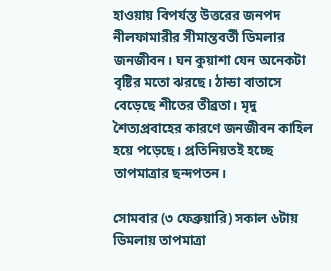হাওয়ায় বিপর্যস্ত উত্তরের জনপদ নীলফামারীর সীমান্তবর্তী ডিমলার জনজীবন। ঘন কুয়াশা যেন অনেকটা বৃষ্টির মতো ঝরছে। ঠান্ডা বাতাসে বেড়েছে শীতের তীব্রতা। মৃদু শৈত্যপ্রবাহের কারণে জনজীবন কাহিল হয়ে পড়েছে। প্রতিনিয়তই হচ্ছে তাপমাত্রার ছন্দপতন।

সোমবার (৩ ফেব্রুয়ারি) সকাল ৬টায় ডিমলায় তাপমাত্রা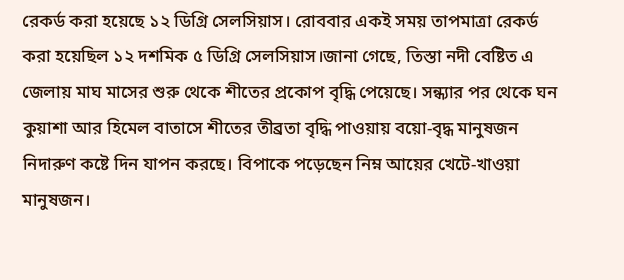রেকর্ড করা হয়েছে ১২ ডিগ্রি সেলসিয়াস। রোববার একই সময় তাপমাত্রা রেকর্ড করা হয়েছিল ১২ দশমিক ৫ ডিগ্রি সেলসিয়াস।জানা গেছে, তিস্তা নদী বেষ্টিত এ জেলায় মাঘ মাসের শুরু থেকে শীতের প্রকোপ বৃদ্ধি পেয়েছে। সন্ধ্যার পর থেকে ঘন কুয়াশা আর হিমেল বাতাসে শীতের তীব্রতা বৃদ্ধি পাওয়ায় বয়ো-বৃদ্ধ মানুষজন নিদারুণ কষ্টে দিন যাপন করছে। বিপাকে পড়েছেন নিম্ন আয়ের খেটে-খাওয়া মানুষজন।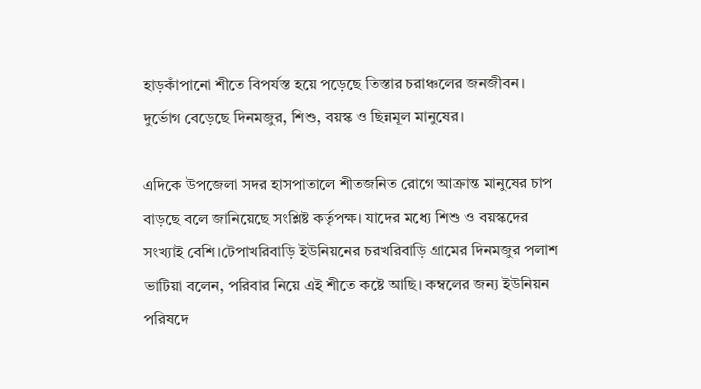হাড়কাঁপানো শীতে বিপর্যস্ত হয়ে পড়েছে তিস্তার চরাঞ্চলের জনজীবন। দুর্ভোগ বেড়েছে দিনমজুর, শিশু, বয়স্ক ও ছিন্নমূল মানুষের।

এদিকে উপজেলা সদর হাসপাতালে শীতজনিত রোগে আক্রান্ত মানুষের চাপ বাড়ছে বলে জানিয়েছে সংশ্লিষ্ট কর্তৃপক্ষ। যাদের মধ্যে শিশু ও বয়স্কদের সংখ্যাই বেশি।টেপাখরিবাড়ি ইউনিয়নের চরখরিবাড়ি গ্রামের দিনমজুর পলাশ ভাটিয়া বলেন, পরিবার নিয়ে এই শীতে কষ্টে আছি। কম্বলের জন্য ইউনিয়ন পরিষদে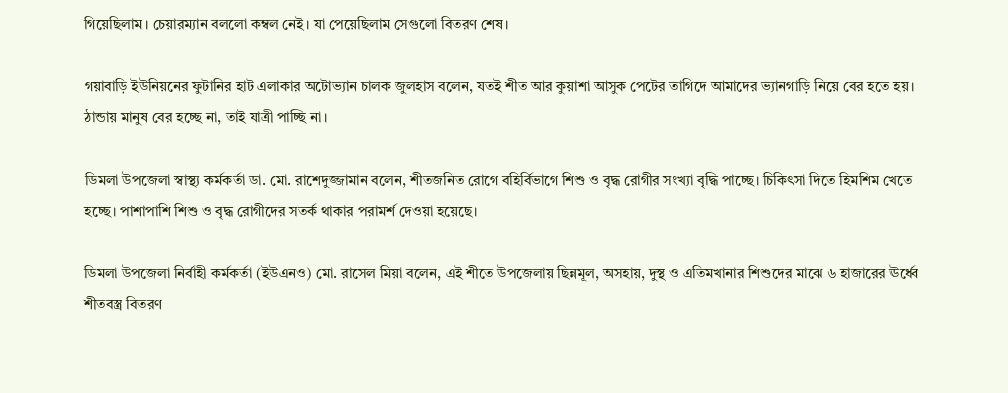গিয়েছিলাম। চেয়ারম্যান বললো কম্বল নেই। যা পেয়েছিলাম সেগুলো বিতরণ শেষ।

গয়াবাড়ি ইউনিয়নের ফুটানির হাট এলাকার অটোভ্যান চালক জুলহাস বলেন, যতই শীত আর কুয়াশা আসুক পেটের তাগিদে আমাদের ভ্যানগাড়ি নিয়ে বের হতে হয়। ঠান্ডায় মানুষ বের হচ্ছে না, তাই যাত্রী পাচ্ছি না।

ডিমলা উপজেলা স্বাস্থ্য কর্মকর্তা ডা. মো. রাশেদুজ্জামান বলেন, শীতজনিত রোগে বহির্বিভাগে শিশু ও বৃদ্ধ রোগীর সংখ্যা বৃদ্ধি পাচ্ছে। চিকিৎসা দিতে হিমশিম খেতে হচ্ছে। পাশাপাশি শিশু ও বৃদ্ধ রোগীদের সতর্ক থাকার পরামর্শ দেওয়া হয়েছে।

ডিমলা উপজেলা নির্বাহী কর্মকর্তা (ইউএনও) মো. রাসেল মিয়া বলেন, এই শীতে উপজেলায় ছিন্নমূল, অসহায়, দুস্থ ও এতিমখানার শিশুদের মাঝে ৬ হাজারের ঊর্ধ্বে শীতবস্ত্র বিতরণ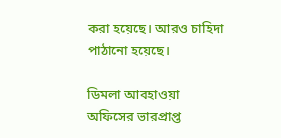করা হয়েছে। আরও চাহিদা পাঠানো হয়েছে।

ডিমলা আবহাওয়া অফিসের ভারপ্রাপ্ত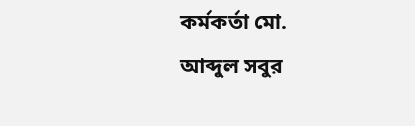কর্মকর্তা মো. আব্দুল সবুর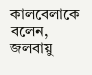কালবেলাকে বলেন, জলবায়ু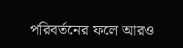পরিবর্তনের ফলে আরও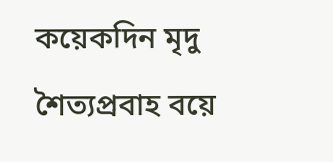কয়েকদিন মৃদু শৈত্যপ্রবাহ বয়ে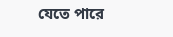যেতে পারে